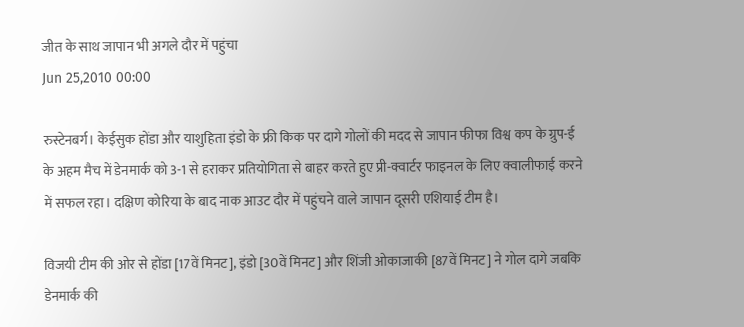जीत के साथ जापान भी अगले दौर में पहुंचा
Jun 25,2010 00:00

रुस्टेनबर्ग। केईसुक होंडा और याशुहिता इंडो के फ्री किक पर दागे गोलों की मदद से जापान फीफा विश्व कप के ग्रुप-ई के अहम मैच में डेनमार्क को 3-1 से हराकर प्रतियोगिता से बाहर करते हुए प्री-क्वार्टर फाइनल के लिए क्वालीफाई करने में सफल रहा। दक्षिण कोरिया के बाद नाक आउट दौर में पहुंचने वाले जापान दूसरी एशियाई टीम है।

विजयी टीम की ओर से होंडा [17वें मिनट], इंडो [30वें मिनट] और शिंजी ओकाजाकी [87वें मिनट] ने गोल दागे जबकि डेनमार्क की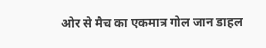ओर से मैच का एकमात्र गोल जान डाहल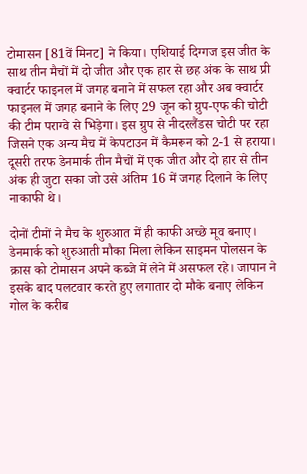टोमासन [81वें मिनट] ने किया। एशियाई दिग्गज इस जीत के साथ तीन मैचों में दो जीत और एक हार से छह अंक के साथ प्री क्वार्टर फाइनल में जगह बनाने में सफल रहा और अब क्वार्टर फाइनल में जगह बनाने के लिए 29 जून को ग्रुप-एफ की चोटी की टीम पराग्वे से भिड़ेगा। इस ग्रुप से नीदरलैंडस चोटी पर रहा जिसने एक अन्य मैच में केपटाउन में कैमरून को 2-1 से हराया। दूसरी तरफ डेनमार्क तीन मैचों में एक जीत और दो हार से तीन अंक ही जुटा सका जो उसे अंतिम 16 में जगह दिलाने के लिए नाकाफी थे।

दोनों टीमों ने मैच के शुरुआत में ही काफी अच्छे मूव बनाए। डेनमार्क को शुरुआती मौका मिला लेकिन साइमन पोलसन के क्रास को टोमासन अपने कब्जे में लेने में असफल रहे। जापान ने इसके बाद पलटवार करते हुए लगातार दो मौके बनाए लेकिन गोल के करीब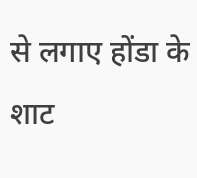से लगाए होंडा के शाट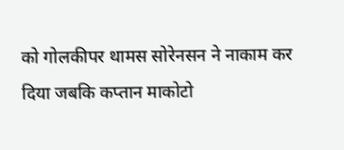को गोलकीपर थामस सोरेनसन ने नाकाम कर दिया जबकि कप्तान माकोटो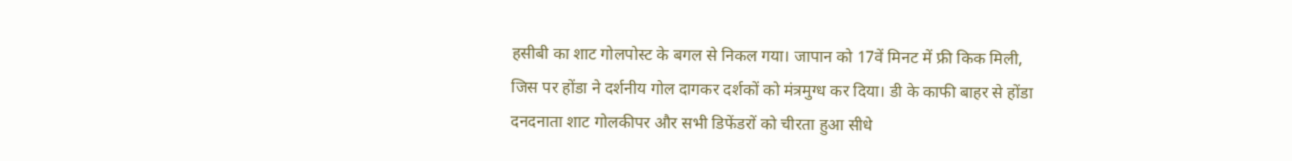हसीबी का शाट गोलपोस्ट के बगल से निकल गया। जापान को 17वें मिनट में फ्री किक मिली, जिस पर होंडा ने दर्शनीय गोल दागकर दर्शकों को मंत्रमुग्ध कर दिया। डी के काफी बाहर से होंडा दनदनाता शाट गोलकीपर और सभी डिफेंडरों को चीरता हुआ सीधे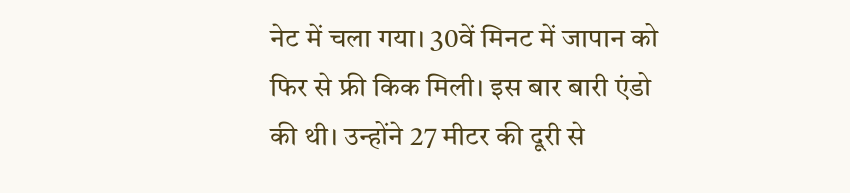नेट में चला गया। 30वें मिनट में जापान को फिर से फ्री किक मिली। इस बार बारी एंडो की थी। उन्होंने 27 मीटर की दूरी से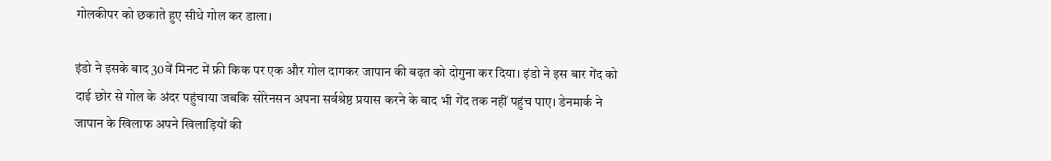गोलकीपर को छकाते हुए सीधे गोल कर डाला।

इंडो ने इसके बाद 30वें मिनट में फ्री किक पर एक और गोल दागकर जापान की बढ़त को दोगुना कर दिया। इंडो ने इस बार गेंद को दाई छोर से गोल के अंदर पहुंचाया जबकि सोरेनसन अपना सर्वश्रेष्ठ प्रयास करने के बाद भी गेंद तक नहीं पहुंच पाए। डेनमार्क ने जापान के खिलाफ अपने खिलाड़ियों की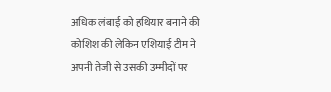अधिक लंबाई को हथियार बनाने की कोशिश की लेकिन एशियाई टीम ने अपनी तेजी से उसकी उम्मीदों पर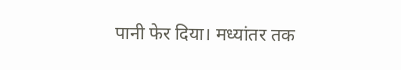पानी फेर दिया। मध्यांतर तक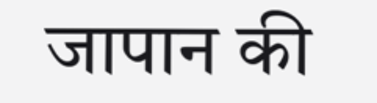जापान की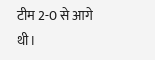टीम 2-0 से आगे थी।